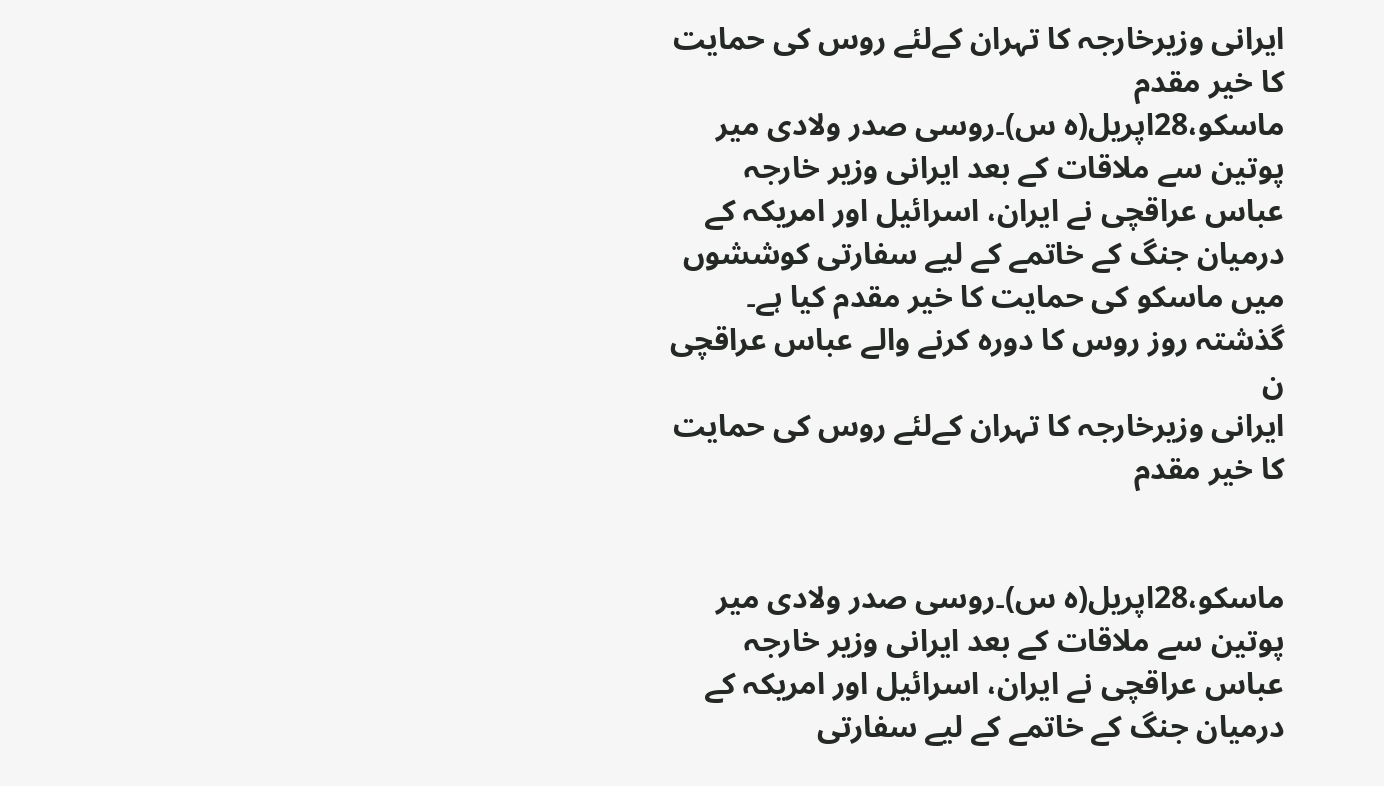ایرانی وزیرخارجہ کا تہران کےلئے روس کی حمایت کا خیر مقدم
ماسکو،28اپریل(ہ س)۔روسی صدر ولادی میر پوتین سے ملاقات کے بعد ایرانی وزیر خارجہ عباس عراقچی نے ایران، اسرائیل اور امریکہ کے درمیان جنگ کے خاتمے کے لیے سفارتی کوششوں میں ماسکو کی حمایت کا خیر مقدم کیا ہے۔ گذشتہ روز روس کا دورہ کرنے والے عباس عراقچی ن
ایرانی وزیرخارجہ کا تہران کےلئے روس کی حمایت کا خیر مقدم


ماسکو،28اپریل(ہ س)۔روسی صدر ولادی میر پوتین سے ملاقات کے بعد ایرانی وزیر خارجہ عباس عراقچی نے ایران، اسرائیل اور امریکہ کے درمیان جنگ کے خاتمے کے لیے سفارتی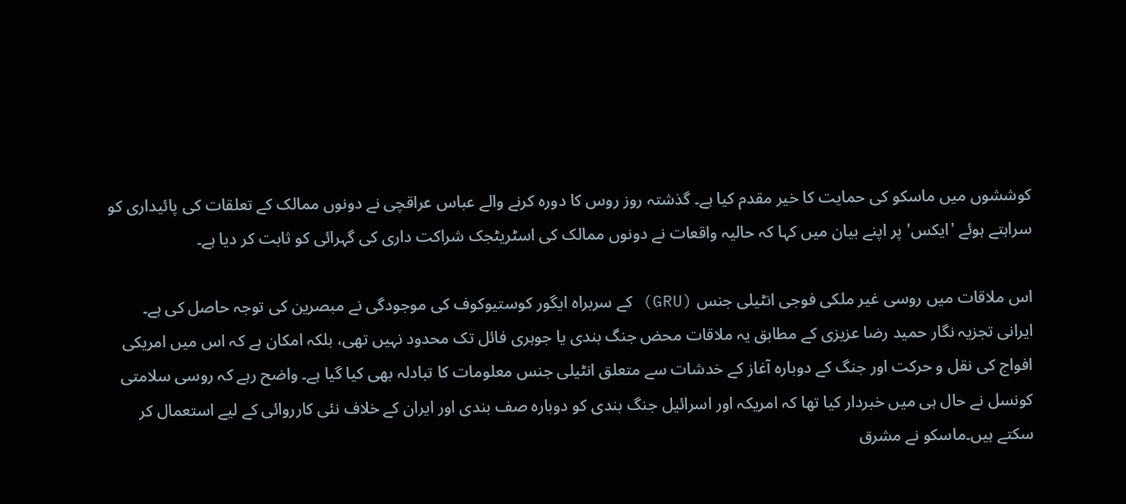کوششوں میں ماسکو کی حمایت کا خیر مقدم کیا ہے۔ گذشتہ روز روس کا دورہ کرنے والے عباس عراقچی نے دونوں ممالک کے تعلقات کی پائیداری کو سراہتے ہوئے 'ایکس' پر اپنے بیان میں کہا کہ حالیہ واقعات نے دونوں ممالک کی اسٹریٹجک شراکت داری کی گہرائی کو ثابت کر دیا ہے۔

اس ملاقات میں روسی غیر ملکی فوجی انٹیلی جنس (GRU) کے سربراہ ایگور کوستیوکوف کی موجودگی نے مبصرین کی توجہ حاصل کی ہے۔ ایرانی تجزیہ نگار حمید رضا عزیزی کے مطابق یہ ملاقات محض جنگ بندی یا جوہری فائل تک محدود نہیں تھی، بلکہ امکان ہے کہ اس میں امریکی افواج کی نقل و حرکت اور جنگ کے دوبارہ آغاز کے خدشات سے متعلق انٹیلی جنس معلومات کا تبادلہ بھی کیا گیا ہے۔ واضح رہے کہ روسی سلامتی کونسل نے حال ہی میں خبردار کیا تھا کہ امریکہ اور اسرائیل جنگ بندی کو دوبارہ صف بندی اور ایران کے خلاف نئی کارروائی کے لیے استعمال کر سکتے ہیں۔ماسکو نے مشرق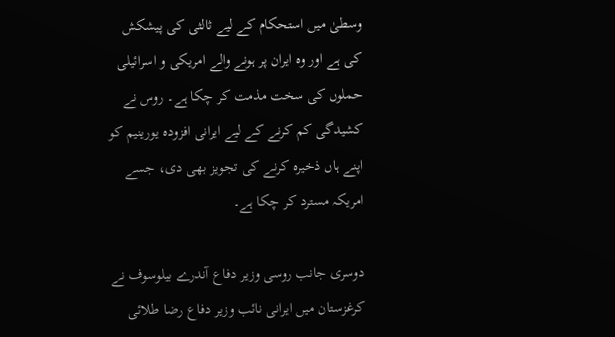وسطیٰ میں استحکام کے لیے ثالثی کی پیشکش کی ہے اور وہ ایران پر ہونے والے امریکی و اسرائیلی حملوں کی سخت مذمت کر چکا ہے۔ روس نے کشیدگی کم کرنے کے لیے ایرانی افزودہ یورینیم کو اپنے ہاں ذخیرہ کرنے کی تجویز بھی دی، جسے امریکہ مسترد کر چکا ہے۔

دوسری جانب روسی وزیر دفاع آندرے بیلوسوف نے کرغزستان میں ایرانی نائب وزیر دفاع رضا طلائی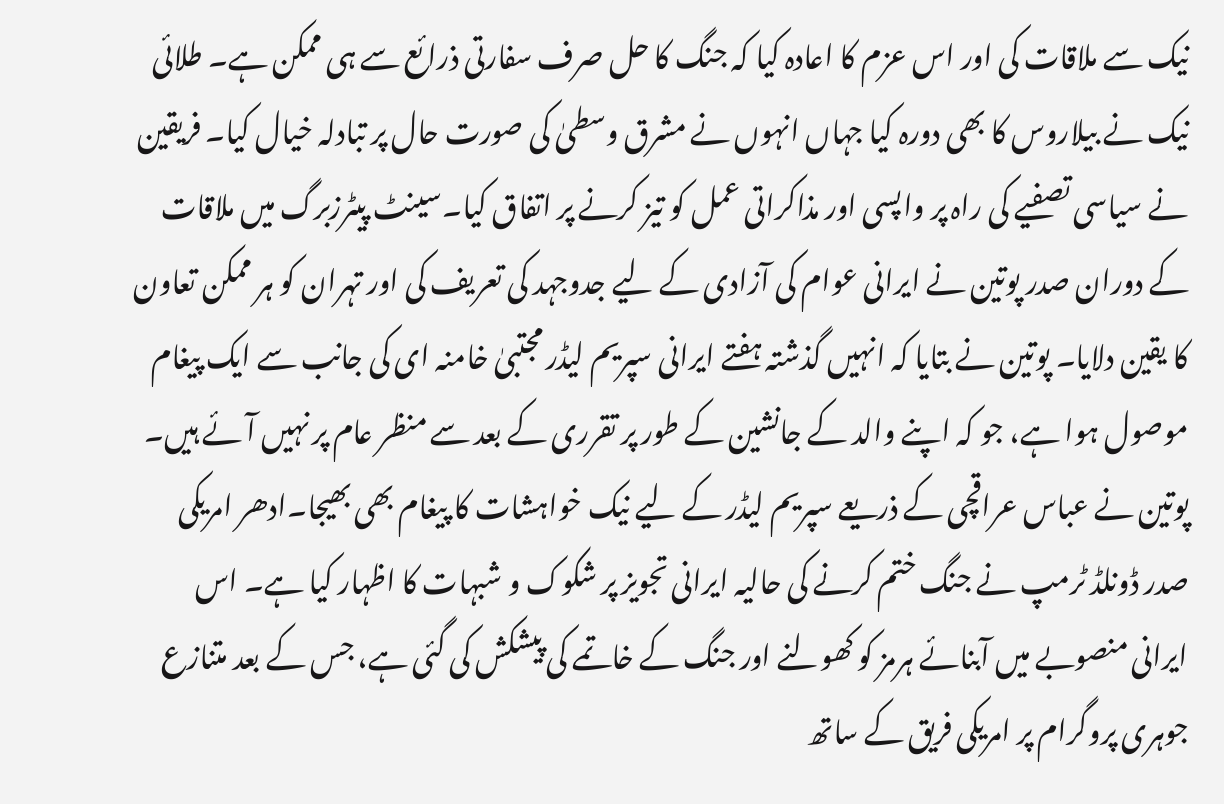نیک سے ملاقات کی اور اس عزم کا اعادہ کیا کہ جنگ کا حل صرف سفارتی ذرائع سے ہی ممکن ہے۔ طلائی نیک نے بیلاروس کا بھی دورہ کیا جہاں انہوں نے مشرق وسطیٰ کی صورت حال پر تبادلہ خیال کیا۔ فریقین نے سیاسی تصفیے کی راہ پر واپسی اور مذاکراتی عمل کو تیز کرنے پر اتفاق کیا۔سینٹ پیٹرزبرگ میں ملاقات کے دوران صدر پوتین نے ایرانی عوام کی آزادی کے لیے جدوجہد کی تعریف کی اور تہران کو ہر ممکن تعاون کا یقین دلایا۔ پوتین نے بتایا کہ انہیں گذشتہ ہفتے ایرانی سپریم لیڈر مجتبیٰ خامنہ ای کی جانب سے ایک پیغام موصول ہوا ہے، جو کہ اپنے والد کے جانشین کے طور پر تقرری کے بعد سے منظر عام پر نہیں آئے ہیں۔ پوتین نے عباس عراقچی کے ذریعے سپریم لیڈر کے لیے نیک خواہشات کا پیغام بھی بھیجا۔ادھر امریکی صدر ڈونلڈ ٹرمپ نے جنگ ختم کرنے کی حالیہ ایرانی تجویز پر شکوک و شبہات کا اظہار کیا ہے۔ اس ایرانی منصوبے میں آبنائے ہرمز کو کھولنے اور جنگ کے خاتمے کی پیشکش کی گئی ہے، جس کے بعد متنازع جوہری پروگرام پر امریکی فریق کے ساتھ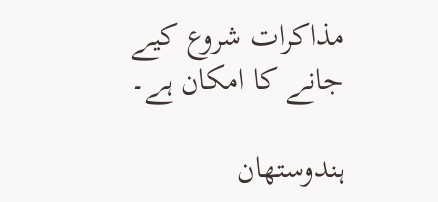مذاکرات شروع کیے جانے کا امکان ہے۔

ہندوستھان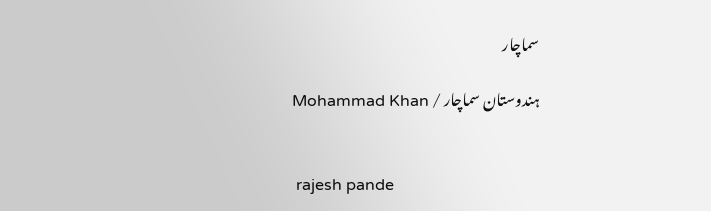سماچار

ہندوستان سماچار / Mohammad Khan


 rajesh pande